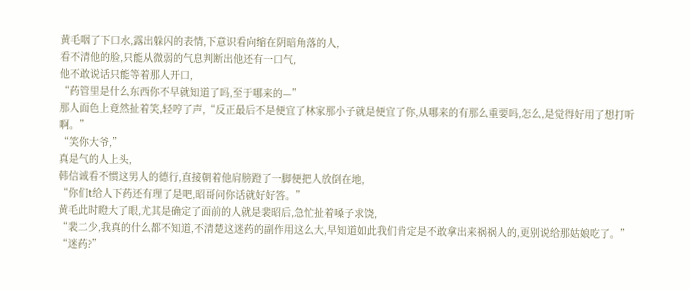黄毛咽了下口水,露出躲闪的表情,下意识看向缩在阴暗角落的人,
看不清他的脸,只能从微弱的气息判断出他还有一口气,
他不敢说话只能等着那人开口,
“药管里是什么东西你不早就知道了吗,至于哪来的—”
那人面色上竟然扯着笑,轻哼了声,“反正最后不是便宜了林家那小子就是便宜了你,从哪来的有那么重要吗,怎么,是觉得好用了想打听啊。”
“笑你大爷,”
真是气的人上头,
韩信诚看不惯这男人的德行,直接朝着他肩膀蹬了一脚便把人放倒在地,
“你们t给人下药还有理了是吧,昭哥问你话就好好答。”
黄毛此时瞪大了眼,尤其是确定了面前的人就是裴昭后,急忙扯着嗓子求饶,
“裴二少,我真的什么都不知道,不清楚这迷药的副作用这么大,早知道如此我们肯定是不敢拿出来祸祸人的,更别说给那姑娘吃了。”
“迷药?”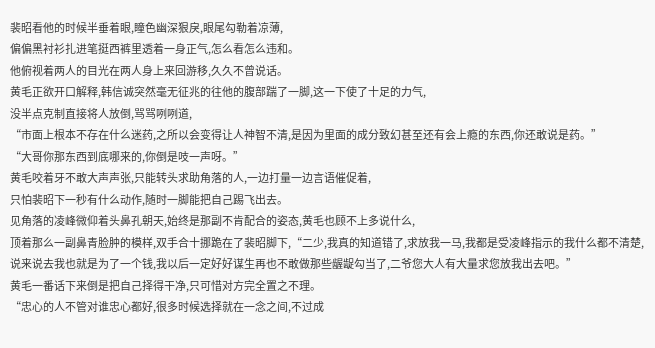裴昭看他的时候半垂着眼,瞳色幽深狠戾,眼尾勾勒着凉薄,
偏偏黑衬衫扎进笔挺西裤里透着一身正气,怎么看怎么违和。
他俯视着两人的目光在两人身上来回游移,久久不曾说话。
黄毛正欲开口解释,韩信诚突然毫无征兆的往他的腹部踹了一脚,这一下使了十足的力气,
没半点克制直接将人放倒,骂骂咧咧道,
“市面上根本不存在什么迷药,之所以会变得让人神智不清,是因为里面的成分致幻甚至还有会上瘾的东西,你还敢说是药。”
“大哥你那东西到底哪来的,你倒是吱一声呀。”
黄毛咬着牙不敢大声声张,只能转头求助角落的人,一边打量一边言语催促着,
只怕裴昭下一秒有什么动作,随时一脚能把自己踢飞出去。
见角落的凌峰微仰着头鼻孔朝天,始终是那副不肯配合的姿态,黄毛也顾不上多说什么,
顶着那么一副鼻青脸肿的模样,双手合十挪跪在了裴昭脚下,“二少,我真的知道错了,求放我一马,我都是受凌峰指示的我什么都不清楚,说来说去我也就是为了一个钱,我以后一定好好谋生再也不敢做那些龌龊勾当了,二爷您大人有大量求您放我出去吧。”
黄毛一番话下来倒是把自己择得干净,只可惜对方完全置之不理。
“忠心的人不管对谁忠心都好,很多时候选择就在一念之间,不过成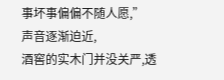事坏事偏偏不随人愿,”
声音逐渐迫近,
酒窖的实木门并没关严,透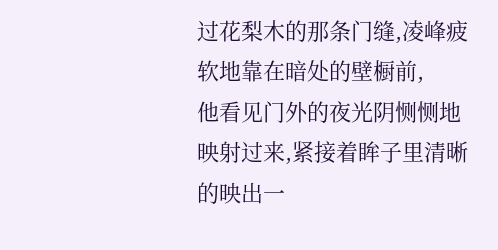过花梨木的那条门缝,凌峰疲软地靠在暗处的壁橱前,
他看见门外的夜光阴恻恻地映射过来,紧接着眸子里清晰的映出一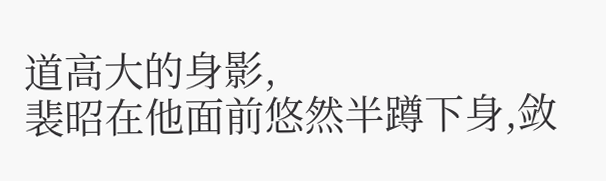道高大的身影,
裴昭在他面前悠然半蹲下身,敛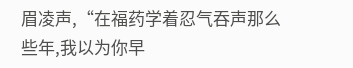眉凌声,“在福药学着忍气吞声那么些年,我以为你早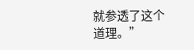就参透了这个道理。”